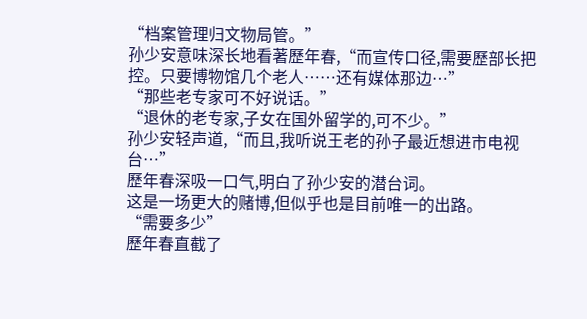“档案管理归文物局管。”
孙少安意味深长地看著歷年春,“而宣传口径,需要歷部长把控。只要博物馆几个老人……还有媒体那边…”
“那些老专家可不好说话。”
“退休的老专家,子女在国外留学的,可不少。”
孙少安轻声道,“而且,我听说王老的孙子最近想进市电视台…”
歷年春深吸一口气,明白了孙少安的潜台词。
这是一场更大的赌博,但似乎也是目前唯一的出路。
“需要多少”
歷年春直截了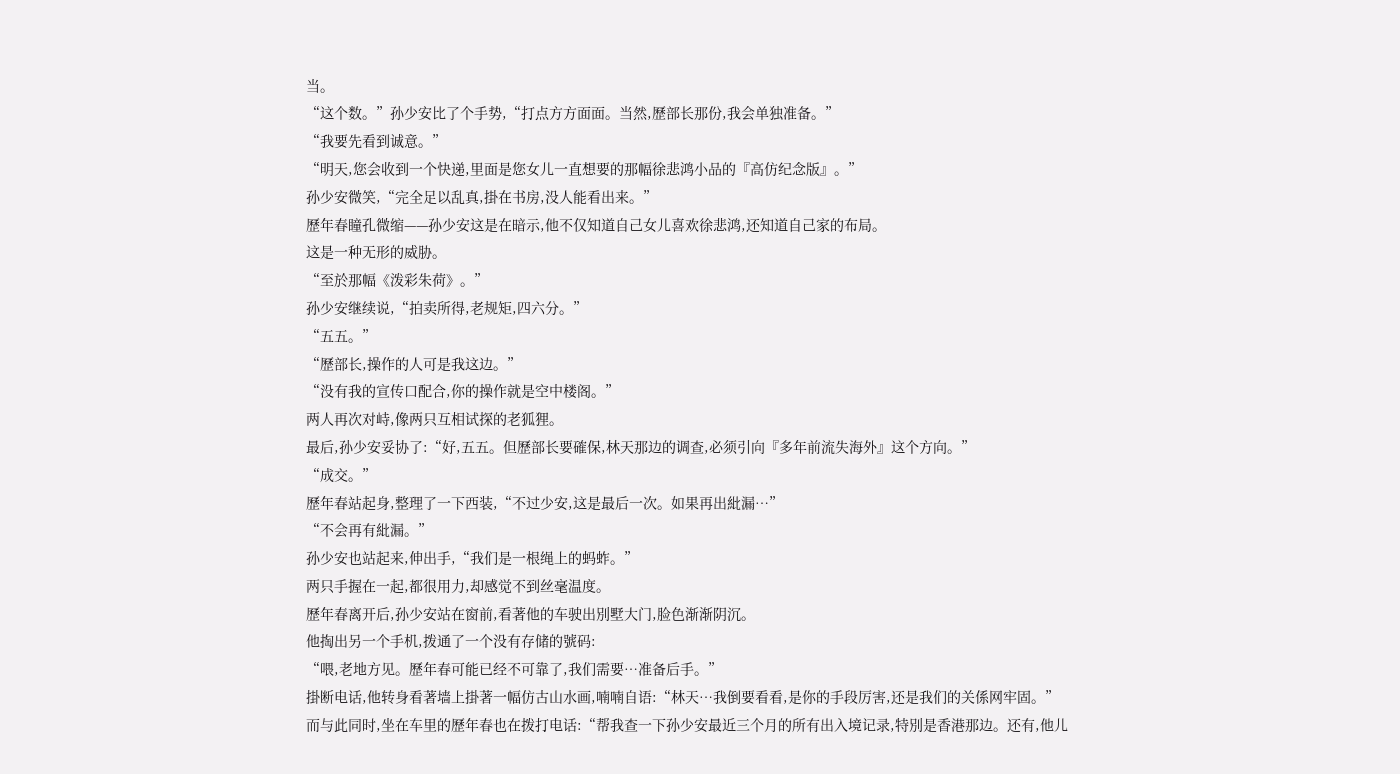当。
“这个数。”孙少安比了个手势,“打点方方面面。当然,歷部长那份,我会单独准备。”
“我要先看到诚意。”
“明天,您会收到一个快递,里面是您女儿一直想要的那幅徐悲鸿小品的『高仿纪念版』。”
孙少安微笑,“完全足以乱真,掛在书房,没人能看出来。”
歷年春瞳孔微缩——孙少安这是在暗示,他不仅知道自己女儿喜欢徐悲鸿,还知道自己家的布局。
这是一种无形的威胁。
“至於那幅《泼彩朱荷》。”
孙少安继续说,“拍卖所得,老规矩,四六分。”
“五五。”
“歷部长,操作的人可是我这边。”
“没有我的宣传口配合,你的操作就是空中楼阁。”
两人再次对峙,像两只互相试探的老狐狸。
最后,孙少安妥协了:“好,五五。但歷部长要確保,林天那边的调查,必须引向『多年前流失海外』这个方向。”
“成交。”
歷年春站起身,整理了一下西装,“不过少安,这是最后一次。如果再出紕漏…”
“不会再有紕漏。”
孙少安也站起来,伸出手,“我们是一根绳上的蚂蚱。”
两只手握在一起,都很用力,却感觉不到丝毫温度。
歷年春离开后,孙少安站在窗前,看著他的车驶出別墅大门,脸色渐渐阴沉。
他掏出另一个手机,拨通了一个没有存储的號码:
“喂,老地方见。歷年春可能已经不可靠了,我们需要…准备后手。”
掛断电话,他转身看著墙上掛著一幅仿古山水画,喃喃自语:“林天…我倒要看看,是你的手段厉害,还是我们的关係网牢固。”
而与此同时,坐在车里的歷年春也在拨打电话:“帮我查一下孙少安最近三个月的所有出入境记录,特別是香港那边。还有,他儿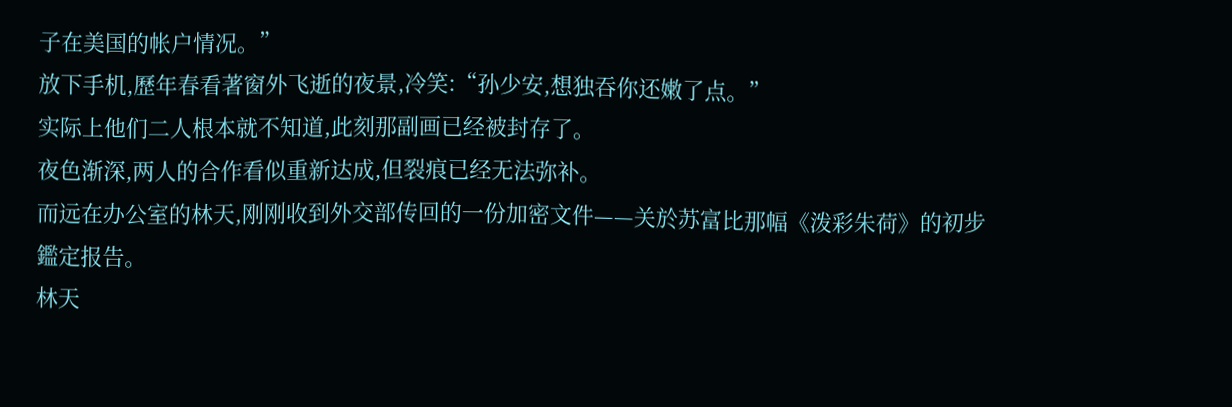子在美国的帐户情况。”
放下手机,歷年春看著窗外飞逝的夜景,冷笑:“孙少安,想独吞你还嫩了点。”
实际上他们二人根本就不知道,此刻那副画已经被封存了。
夜色渐深,两人的合作看似重新达成,但裂痕已经无法弥补。
而远在办公室的林天,刚刚收到外交部传回的一份加密文件——关於苏富比那幅《泼彩朱荷》的初步鑑定报告。
林天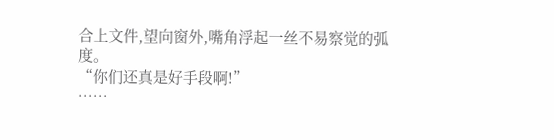合上文件,望向窗外,嘴角浮起一丝不易察觉的弧度。
“你们还真是好手段啊!”
……